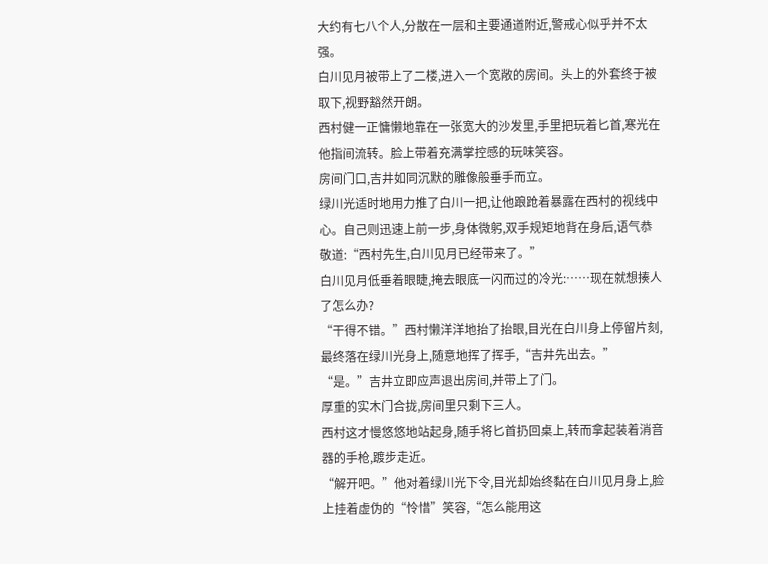大约有七八个人,分散在一层和主要通道附近,警戒心似乎并不太强。
白川见月被带上了二楼,进入一个宽敞的房间。头上的外套终于被取下,视野豁然开朗。
西村健一正慵懒地靠在一张宽大的沙发里,手里把玩着匕首,寒光在他指间流转。脸上带着充满掌控感的玩味笑容。
房间门口,吉井如同沉默的雕像般垂手而立。
绿川光适时地用力推了白川一把,让他踉跄着暴露在西村的视线中心。自己则迅速上前一步,身体微躬,双手规矩地背在身后,语气恭敬道:“西村先生,白川见月已经带来了。”
白川见月低垂着眼睫,掩去眼底一闪而过的冷光:……现在就想揍人了怎么办?
“干得不错。”西村懒洋洋地抬了抬眼,目光在白川身上停留片刻,最终落在绿川光身上,随意地挥了挥手,“吉井先出去。”
“是。”吉井立即应声退出房间,并带上了门。
厚重的实木门合拢,房间里只剩下三人。
西村这才慢悠悠地站起身,随手将匕首扔回桌上,转而拿起装着消音器的手枪,踱步走近。
“解开吧。”他对着绿川光下令,目光却始终黏在白川见月身上,脸上挂着虚伪的“怜惜”笑容,“怎么能用这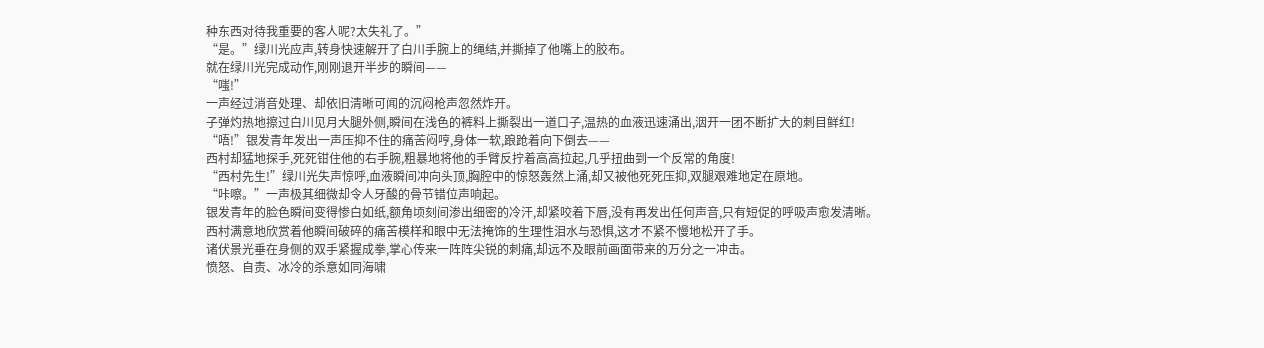种东西对待我重要的客人呢?太失礼了。”
“是。”绿川光应声,转身快速解开了白川手腕上的绳结,并撕掉了他嘴上的胶布。
就在绿川光完成动作,刚刚退开半步的瞬间——
“嗤!”
一声经过消音处理、却依旧清晰可闻的沉闷枪声忽然炸开。
子弹灼热地擦过白川见月大腿外侧,瞬间在浅色的裤料上撕裂出一道口子,温热的血液迅速涌出,洇开一团不断扩大的刺目鲜红!
“唔!”银发青年发出一声压抑不住的痛苦闷哼,身体一软,踉跄着向下倒去——
西村却猛地探手,死死钳住他的右手腕,粗暴地将他的手臂反拧着高高拉起,几乎扭曲到一个反常的角度!
“西村先生!”绿川光失声惊呼,血液瞬间冲向头顶,胸腔中的惊怒轰然上涌,却又被他死死压抑,双腿艰难地定在原地。
“咔嚓。”一声极其细微却令人牙酸的骨节错位声响起。
银发青年的脸色瞬间变得惨白如纸,额角顷刻间渗出细密的冷汗,却紧咬着下唇,没有再发出任何声音,只有短促的呼吸声愈发清晰。
西村满意地欣赏着他瞬间破碎的痛苦模样和眼中无法掩饰的生理性泪水与恐惧,这才不紧不慢地松开了手。
诸伏景光垂在身侧的双手紧握成拳,掌心传来一阵阵尖锐的刺痛,却远不及眼前画面带来的万分之一冲击。
愤怒、自责、冰冷的杀意如同海啸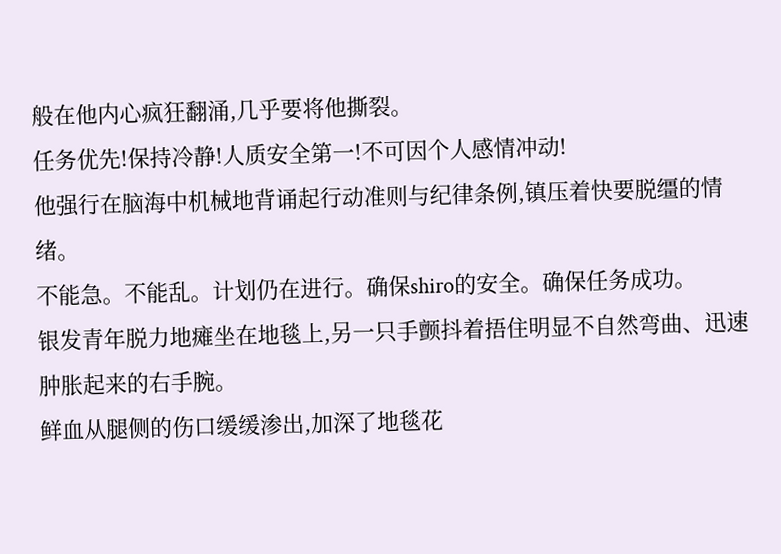般在他内心疯狂翻涌,几乎要将他撕裂。
任务优先!保持冷静!人质安全第一!不可因个人感情冲动!
他强行在脑海中机械地背诵起行动准则与纪律条例,镇压着快要脱缰的情绪。
不能急。不能乱。计划仍在进行。确保shiro的安全。确保任务成功。
银发青年脱力地瘫坐在地毯上,另一只手颤抖着捂住明显不自然弯曲、迅速肿胀起来的右手腕。
鲜血从腿侧的伤口缓缓渗出,加深了地毯花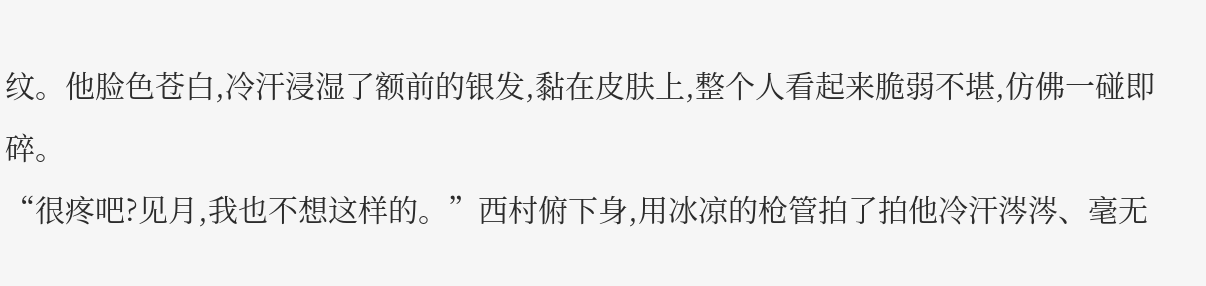纹。他脸色苍白,冷汗浸湿了额前的银发,黏在皮肤上,整个人看起来脆弱不堪,仿佛一碰即碎。
“很疼吧?见月,我也不想这样的。”西村俯下身,用冰凉的枪管拍了拍他冷汗涔涔、毫无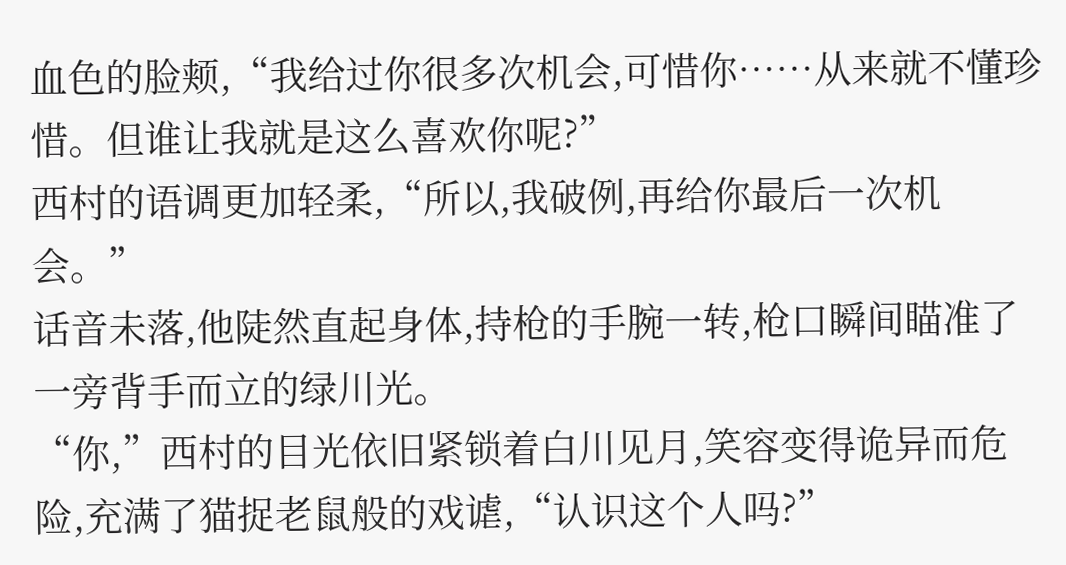血色的脸颊,“我给过你很多次机会,可惜你……从来就不懂珍惜。但谁让我就是这么喜欢你呢?”
西村的语调更加轻柔,“所以,我破例,再给你最后一次机会。”
话音未落,他陡然直起身体,持枪的手腕一转,枪口瞬间瞄准了一旁背手而立的绿川光。
“你,”西村的目光依旧紧锁着白川见月,笑容变得诡异而危险,充满了猫捉老鼠般的戏谑,“认识这个人吗?”